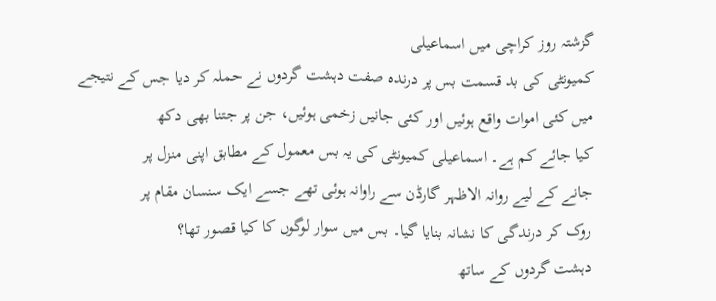گزشتہ روز کراچی میں اسماعیلی
کمیونٹی کی بد قسمت بس پر درندہ صفت دہشت گردوں نے حملہ کر دیا جس کے نتیجے
میں کئی اموات واقع ہوئیں اور کئی جانیں زخمی ہوئیں، جن پر جتنا بھی دکھ
کیا جائے کم ہے۔ اسماعیلی کمیونٹی کی یہ بس معمول کے مطابق اپنی منزل پر
جانے کے لیے روانہ الاظہر گارڈن سے راوانہ ہوئی تھے جسے ایک سنسان مقام پر
روک کر درندگی کا نشانہ بنایا گیا۔ بس میں سوار لوگوں کا کیا قصور تھا؟
دہشت گردوں کے ساتھ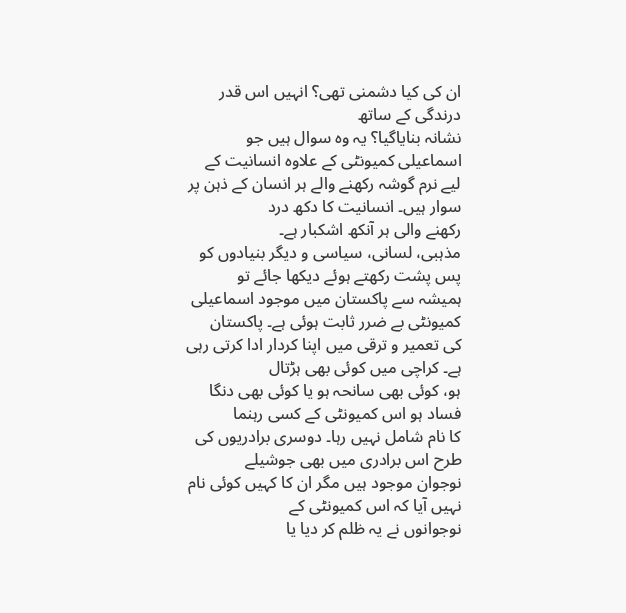ان کی کیا دشمنی تھی؟ انہیں اس قدر درندگی کے ساتھ
نشانہ بنایاگیا؟ یہ وہ سوال ہیں جو اسماعیلی کمیونٹی کے علاوہ انسانیت کے
لیے نرم گوشہ رکھنے والے ہر انسان کے ذہن پر سوار ہیں۔ انسانیت کا دکھ درد
رکھنے والی ہر آنکھ اشکبار ہے۔
مذہبی، لسانی، سیاسی و دیگر بنیادوں کو پس پشت رکھتے ہوئے دیکھا جائے تو
ہمیشہ سے پاکستان میں موجود اسماعیلی کمیونٹی بے ضرر ثابت ہوئی ہے۔ پاکستان
کی تعمیر و ترقی میں اپنا کردار ادا کرتی رہی ہے۔ کراچی میں کوئی بھی ہڑتال
ہو، کوئی بھی سانحہ ہو یا کوئی بھی دنگا فساد ہو اس کمیونٹی کے کسی رہنما
کا نام شامل نہیں رہا۔ دوسری برادریوں کی طرح اس برادری میں بھی جوشیلے
نوجوان موجود ہیں مگر ان کا کہیں کوئی نام نہیں آیا کہ اس کمیونٹی کے
نوجوانوں نے یہ ظلم کر دیا یا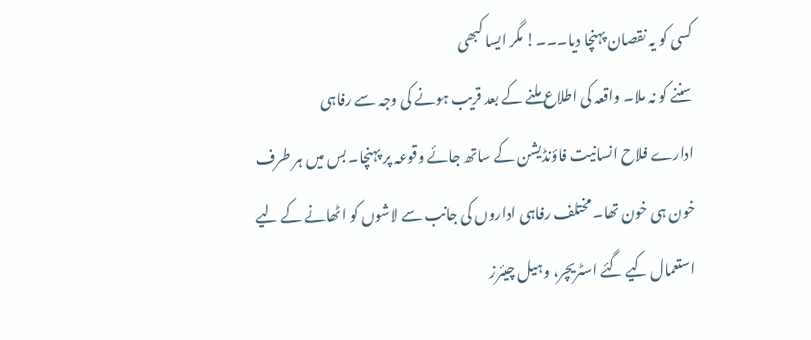کسی کو یہ نقصان پہنچا دیا۔۔۔! مگر ایسا کبھی
سننے کو نہ ملا۔ واقعہ کی اطلاع ملنے کے بعد قریب ہونے کی وجہ سے رفاہی
ادارے فلاح انسانیت فاؤنڈیشن کے ساتھ جائے وقوعہ پر پہنچا۔ بس میں ہر طرف
خون ہی خون تھا۔ مختلف رفاہی اداروں کی جانب سے لاشوں کو اٹھانے کے لیے
استعمال کیے گئے اسٹریچر، وہیل چیئرز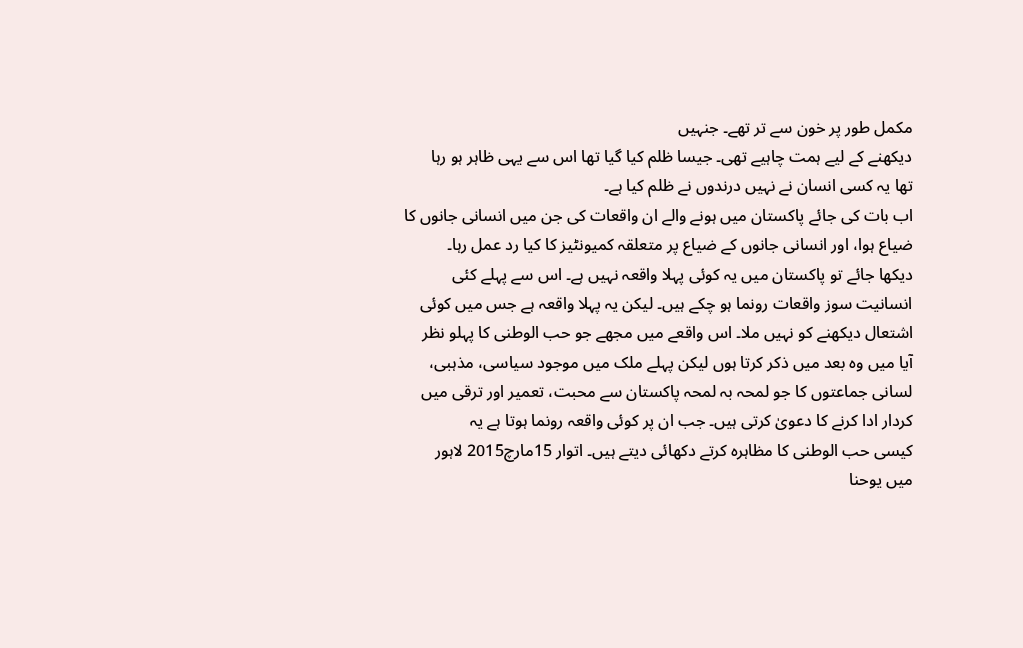مکمل طور پر خون سے تر تھے۔ جنہیں
دیکھنے کے لیے ہمت چاہیے تھی۔ جیسا ظلم کیا گیا تھا اس سے یہی ظاہر ہو رہا
تھا یہ کسی انسان نے نہیں درندوں نے ظلم کیا ہے۔
اب بات کی جائے پاکستان میں ہونے والے ان واقعات کی جن میں انسانی جانوں کا
ضیاع ہوا، اور انسانی جانوں کے ضیاع پر متعلقہ کمیونٹیز کا کیا رد عمل رہا۔
دیکھا جائے تو پاکستان میں یہ کوئی پہلا واقعہ نہیں ہے۔ اس سے پہلے کئی
انسانیت سوز واقعات رونما ہو چکے ہیں۔ لیکن یہ پہلا واقعہ ہے جس میں کوئی
اشتعال دیکھنے کو نہیں ملا۔ اس واقعے میں مجھے جو حب الوطنی کا پہلو نظر
آیا میں وہ بعد میں ذکر کرتا ہوں لیکن پہلے ملک میں موجود سیاسی، مذہبی،
لسانی جماعتوں کا جو لمحہ بہ لمحہ پاکستان سے محبت، تعمیر اور ترقی میں
کردار ادا کرنے کا دعویٰ کرتی ہیں۔ جب ان پر کوئی واقعہ رونما ہوتا ہے یہ
کیسی حب الوطنی کا مظاہرہ کرتے دکھائی دیتے ہیں۔ اتوار 15مارچ2015 لاہور
میں یوحنا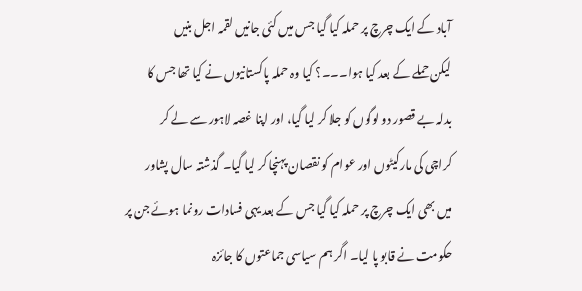آباد کے ایک چرچ پر حملہ کیا گیا جس میں کئی جانیں لقمہ اجل بنیں
لیکن حملے کے بعد کیا ہوا۔۔۔؟ کیا وہ حملہ پاکستانیوں نے کیا تھا جس کا
بدلہ بے قصور دو لوگوں کو جلا کر لیا گیا، اور اپنا غصہ لاہور سے لے کر
کراچی کی مارکیٹوں اور عوام کو نقصان پہنچا کر لیا گیا۔ گذشتہ سال پشاور
میں بھی ایک چرچ پر حملہ کیا گیا جس کے بعد یہی فسادات رونما ہوئے جن پر
حکومت نے قابو پا لیا۔ اگر ہم سیاسی جماعتوں کا جائزہ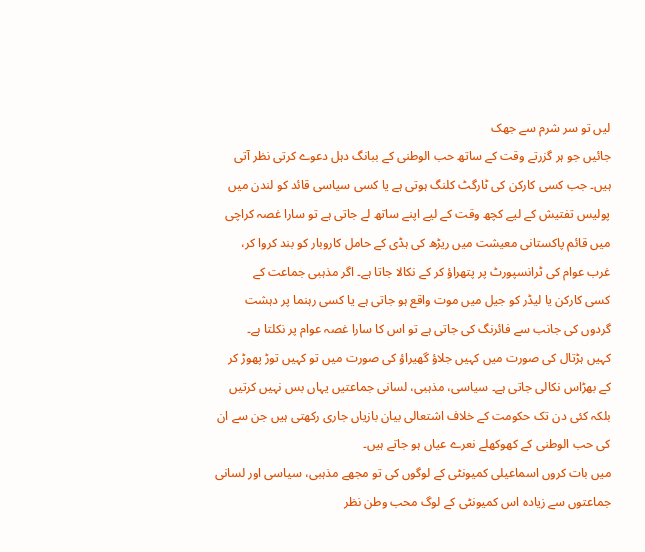لیں تو سر شرم سے جھک
جائیں جو ہر گزرتے وقت کے ساتھ حب الوطنی کے ببانگ دہل دعوے کرتی نظر آتی
ہیں۔ جب کسی کارکن کی ٹارگٹ کلنگ ہوتی ہے یا کسی سیاسی قائد کو لندن میں
پولیس تفتیش کے لیے کچھ وقت کے لیے اپنے ساتھ لے جاتی ہے تو سارا غصہ کراچی
میں قائم پاکستانی معیشت میں ریڑھ کی ہڈی کے حامل کاروبار کو بند کروا کر،
غرب عوام کی ٹرانسپورٹ پر پتھراؤ کر کے نکالا جاتا ہے۔ اگر مذہبی جماعت کے
کسی کارکن یا لیڈر کو جیل میں موت واقع ہو جاتی ہے یا کسی رہنما پر دہشت
گردوں کی جانب سے فائرنگ کی جاتی ہے تو اس کا سارا غصہ عوام پر نکلتا ہے۔
کہیں ہڑتال کی صورت میں کہیں جلاؤ گھیراؤ کی صورت میں تو کہیں توڑ پھوڑ کر
کے بھڑاس نکالی جاتی ہے۔ سیاسی، مذہبی، لسانی جماعتیں یہاں بس نہیں کرتیں
بلکہ کئی دن تک حکومت کے خلاف اشتعالی بیان بازیاں جاری رکھتی ہیں جن سے ان
کی حب الوطنی کے کھوکھلے نعرے عیاں ہو جاتے ہیں۔
میں بات کروں اسماعیلی کمیونٹی کے لوگوں کی تو مجھے مذہبی، سیاسی اور لسانی
جماعتوں سے زیادہ اس کمیونٹی کے لوگ محب وطن نظر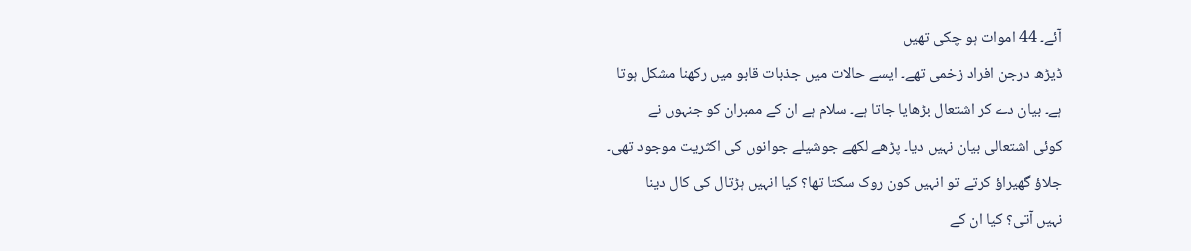آئے۔ 44 اموات ہو چکی تھیں
ڈیڑھ درجن افراد زخمی تھے۔ ایسے حالات میں جذبات قابو میں رکھنا مشکل ہوتا
ہے۔ بیان دے کر اشتعال بڑھایا جاتا ہے۔ سلام ہے ان کے ممبران کو جنہوں نے
کوئی اشتعالی بیان نہیں دیا۔ پڑھے لکھے جوشیلے جوانوں کی اکثریت موجود تھی۔
جلاؤ گھیراؤ کرتے تو انہیں کون روک سکتا تھا؟ کیا انہیں ہڑتال کی کال دینا
نہیں آتی؟ کیا ان کے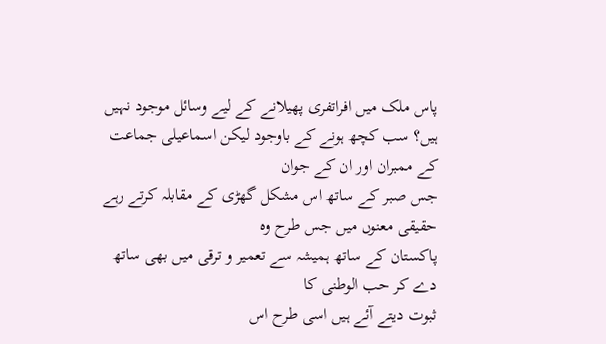پاس ملک میں افراتفری پھیلانے کے لیے وسائل موجود نہیں
ہیں؟ سب کچھ ہونے کے باوجود لیکن اسماعیلی جماعت کے ممبران اور ان کے جوان
جس صبر کے ساتھ اس مشکل گھڑی کے مقابلہ کرتے رہے حقیقی معنوں میں جس طرح وہ
پاکستان کے ساتھ ہمیشہ سے تعمیر و ترقی میں بھی ساتھ دے کر حب الوطنی کا
ثبوت دیتے آئے ہیں اسی طرح اس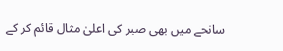سانحے میں بھی صبر کی اعلیٰ مثال قائم کر کے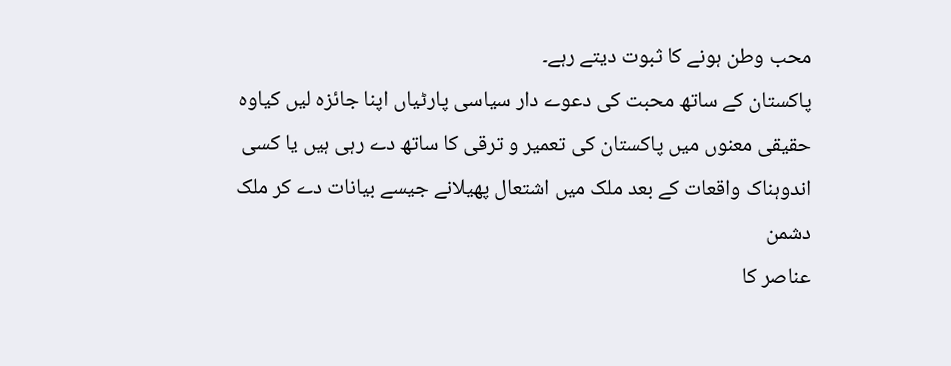محب وطن ہونے کا ثبوت دیتے رہے۔
پاکستان کے ساتھ محبت کی دعوے دار سیاسی پارٹیاں اپنا جائزہ لیں کیاوہ
حقیقی معنوں میں پاکستان کی تعمیر و ترقی کا ساتھ دے رہی ہیں یا کسی
اندوہناک واقعات کے بعد ملک میں اشتعال پھیلانے جیسے بیانات دے کر ملک دشمن
عناصر کا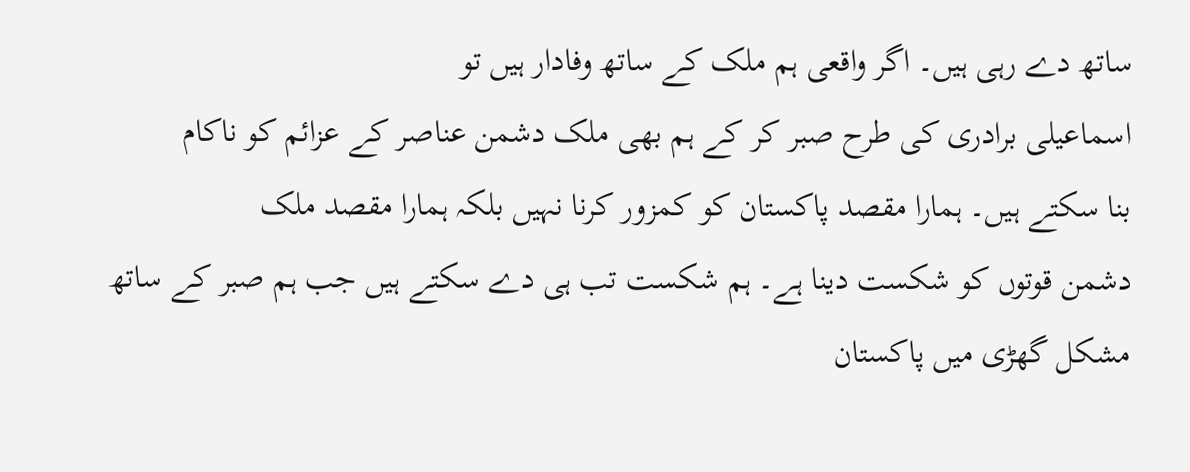ساتھ دے رہی ہیں۔ اگر واقعی ہم ملک کے ساتھ وفادار ہیں تو
اسماعیلی برادری کی طرح صبر کر کے ہم بھی ملک دشمن عناصر کے عزائم کو ناکام
بنا سکتے ہیں۔ ہمارا مقصد پاکستان کو کمزور کرنا نہیں بلکہ ہمارا مقصد ملک
دشمن قوتوں کو شکست دینا ہے۔ ہم شکست تب ہی دے سکتے ہیں جب ہم صبر کے ساتھ
مشکل گھڑی میں پاکستان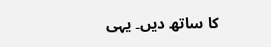کا ساتھ دیں۔ یہی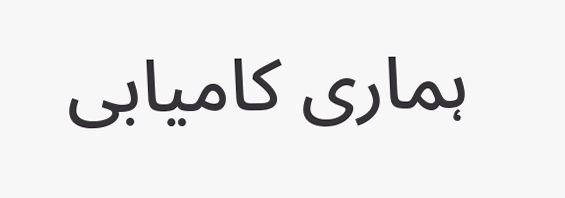ہماری کامیابی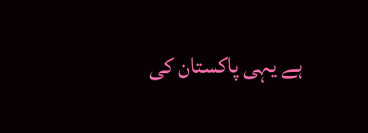ہے یہی پاکستان کی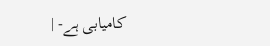کامیابی ہے- |